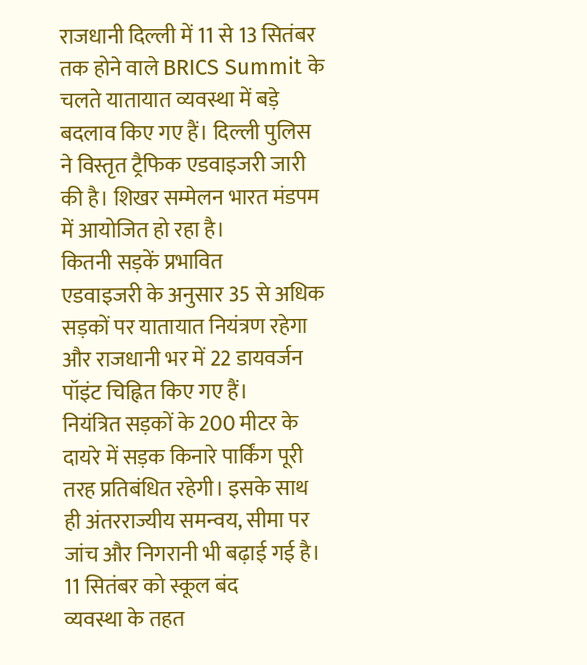राजधानी दिल्ली में 11 से 13 सितंबर तक होने वाले BRICS Summit के चलते यातायात व्यवस्था में बड़े बदलाव किए गए हैं। दिल्ली पुलिस ने विस्तृत ट्रैफिक एडवाइजरी जारी की है। शिखर सम्मेलन भारत मंडपम में आयोजित हो रहा है।
कितनी सड़कें प्रभावित
एडवाइजरी के अनुसार 35 से अधिक सड़कों पर यातायात नियंत्रण रहेगा और राजधानी भर में 22 डायवर्जन पॉइंट चिह्नित किए गए हैं।
नियंत्रित सड़कों के 200 मीटर के दायरे में सड़क किनारे पार्किंग पूरी तरह प्रतिबंधित रहेगी। इसके साथ ही अंतरराज्यीय समन्वय, सीमा पर जांच और निगरानी भी बढ़ाई गई है।
11 सितंबर को स्कूल बंद
व्यवस्था के तहत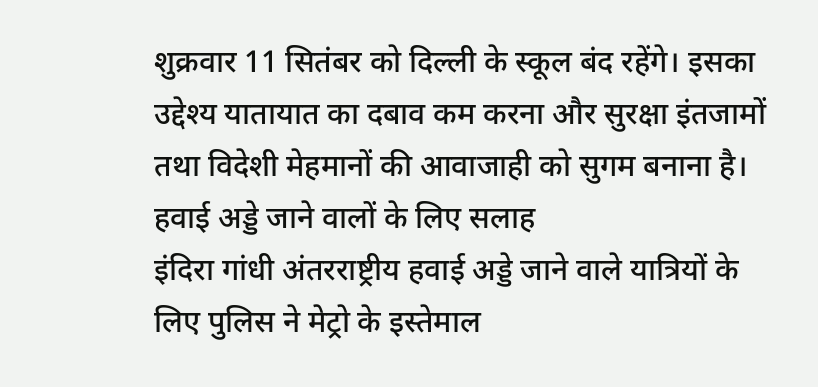शुक्रवार 11 सितंबर को दिल्ली के स्कूल बंद रहेंगे। इसका उद्देश्य यातायात का दबाव कम करना और सुरक्षा इंतजामों तथा विदेशी मेहमानों की आवाजाही को सुगम बनाना है।
हवाई अड्डे जाने वालों के लिए सलाह
इंदिरा गांधी अंतरराष्ट्रीय हवाई अड्डे जाने वाले यात्रियों के लिए पुलिस ने मेट्रो के इस्तेमाल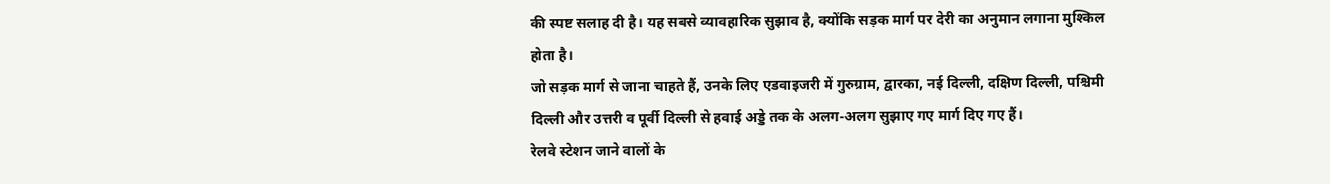की स्पष्ट सलाह दी है। यह सबसे व्यावहारिक सुझाव है, क्योंकि सड़क मार्ग पर देरी का अनुमान लगाना मुश्किल होता है।
जो सड़क मार्ग से जाना चाहते हैं, उनके लिए एडवाइजरी में गुरुग्राम, द्वारका, नई दिल्ली, दक्षिण दिल्ली, पश्चिमी दिल्ली और उत्तरी व पूर्वी दिल्ली से हवाई अड्डे तक के अलग-अलग सुझाए गए मार्ग दिए गए हैं।
रेलवे स्टेशन जाने वालों के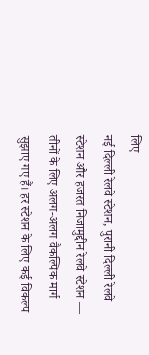लिए
नई दिल्ली रेलवे स्टेशन, पुरानी दिल्ली रेलवे स्टेशन और हजरत निजामुद्दीन रेलवे स्टेशन — तीनों के लिए अलग-अलग वैकल्पिक मार्ग सुझाए गए हैं। हर स्टेशन के लिए कई विकल्प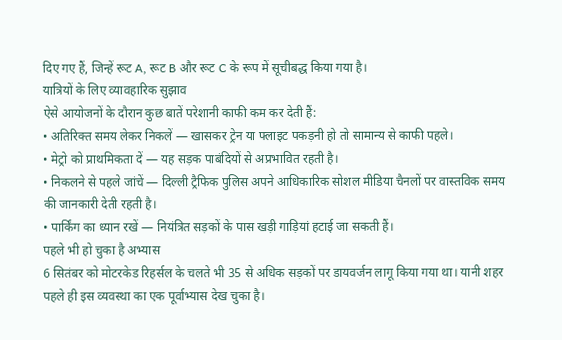दिए गए हैं, जिन्हें रूट A, रूट B और रूट C के रूप में सूचीबद्ध किया गया है।
यात्रियों के लिए व्यावहारिक सुझाव
ऐसे आयोजनों के दौरान कुछ बातें परेशानी काफी कम कर देती हैं:
• अतिरिक्त समय लेकर निकलें — खासकर ट्रेन या फ्लाइट पकड़नी हो तो सामान्य से काफी पहले।
• मेट्रो को प्राथमिकता दें — यह सड़क पाबंदियों से अप्रभावित रहती है।
• निकलने से पहले जांचें — दिल्ली ट्रैफिक पुलिस अपने आधिकारिक सोशल मीडिया चैनलों पर वास्तविक समय की जानकारी देती रहती है।
• पार्किंग का ध्यान रखें — नियंत्रित सड़कों के पास खड़ी गाड़ियां हटाई जा सकती हैं।
पहले भी हो चुका है अभ्यास
6 सितंबर को मोटरकेड रिहर्सल के चलते भी 35 से अधिक सड़कों पर डायवर्जन लागू किया गया था। यानी शहर पहले ही इस व्यवस्था का एक पूर्वाभ्यास देख चुका है।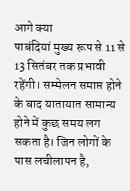आगे क्या
पाबंदियां मुख्य रूप से 11 से 13 सितंबर तक प्रभावी रहेंगी। सम्मेलन समाप्त होने के बाद यातायात सामान्य होने में कुछ समय लग सकता है। जिन लोगों के पास लचीलापन है,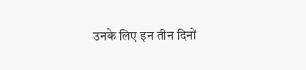उनके लिए इन तीन दिनों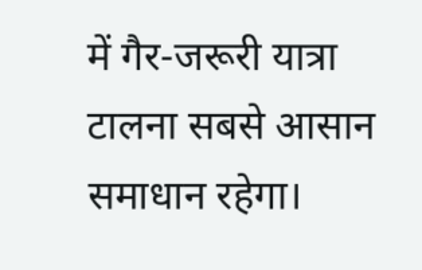में गैर-जरूरी यात्रा टालना सबसे आसान समाधान रहेगा।